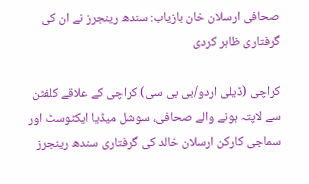صحافی ارسلان خان بازیاب: سندھ رینجرز نے ان کی گرفتاری ظاہر کردی

کراچی (ڈیلی اردو/بی بی سی) کراچی کے علاقے کلفٹن سے لاپتہ ہونے والے صحافی، سوشل میڈیا ایکٹوسٹ اور سماجی کارکن ارسلان خالد کی گرفتاری سندھ رینجرز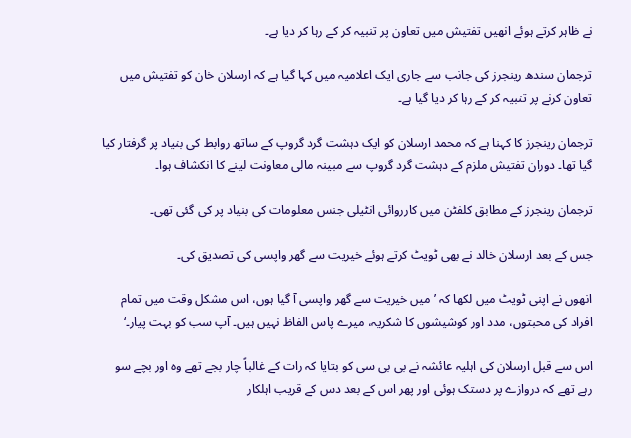نے ظاہر کرتے ہوئے انھیں تفتیش میں تعاون پر تنبیہ کر کے رہا کر دیا ہے۔

ترجمان سندھ رینجرز کی جانب سے جاری ایک اعلامیہ میں کہا گیا ہے کہ ارسلان خان کو تفتیش میں تعاون کرنے پر تنبیہ کر کے رہا کر دیا گیا ہے۔

ترجمان رینجرز کا کہنا ہے کہ محمد ارسلان کو ایک دہشت گرد گروپ کے ساتھ روابط کی بنیاد پر گرفتار کیا گیا تھا۔ دوران تفتیش ملزم کے دہشت گرد گروپ سے مبینہ مالی معاونت لینے کا انکشاف ہوا۔

ترجمان رینجرز کے مطابق کلفٹن میں کارروائی انٹیلی جنس معلومات کی بنیاد پر کی گئی تھی۔

جس کے بعد ارسلان خالد نے بھی ٹویٹ کرتے ہوئے خیریت سے گھر واپسی کی تصدیق کی۔

انھوں نے اپنی ٹویٹ میں لکھا کہ ’ میں خیریت سے گھر واپسی آ گیا ہوں، اس مشکل وقت میں تمام افراد کی محبتوں، مدد اور کوشیشوں کا شکریہ، میرے پاس الفاظ نہیں ہیں۔ آپ سب کو بہت پیار۔‘

اس سے قبل ارسلان کی اہلیہ عائشہ نے بی بی سی کو بتایا کہ رات کے غالباً چار بجے تھے وہ اور بچے سو رہے تھے کہ دروازے پر دستک ہوئی اور پھر اس کے بعد دس کے قریب اہلکار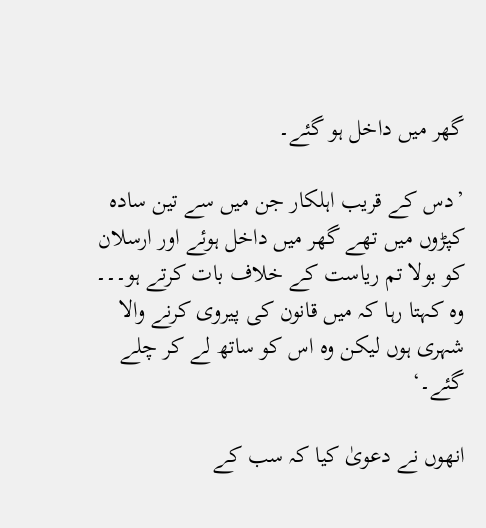گھر میں داخل ہو گئے۔

’دس کے قریب اہلکار جن میں سے تین سادہ کپڑوں میں تھے گھر میں داخل ہوئے اور ارسلان کو بولا تم ریاست کے خلاف بات کرتے ہو۔۔۔ وہ کہتا رہا کہ میں قانون کی پیروی کرنے والا شہری ہوں لیکن وہ اس کو ساتھ لے کر چلے گئے۔‘

انھوں نے دعویٰ کیا کہ سب کے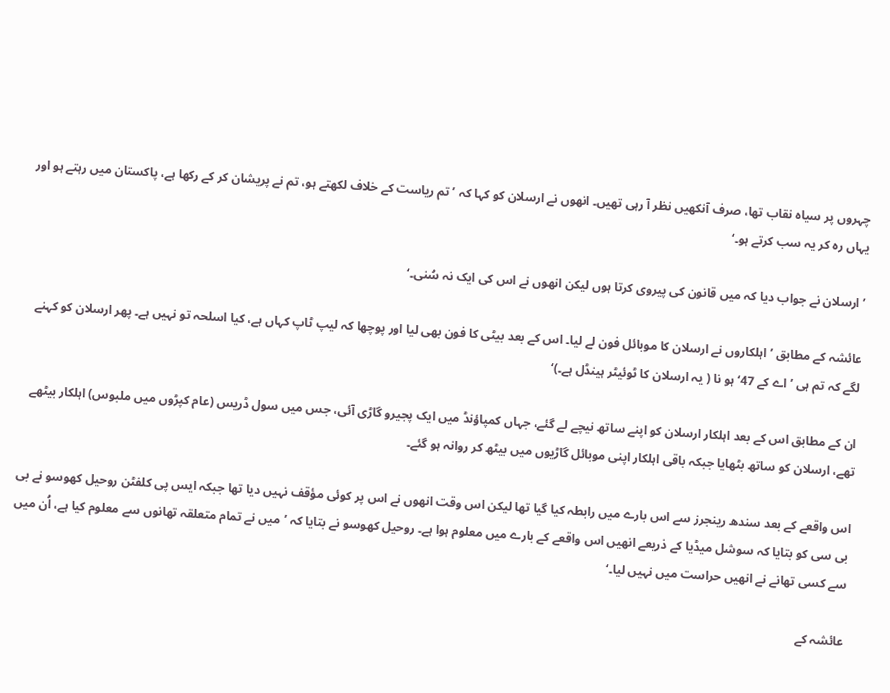چہروں پر سیاہ نقاب تھا، صرف آنکھیں نظر آ رہی تھیں۔ انھوں نے ارسلان کو کہا کہ ’تم ریاست کے خلاف لکھتے ہو، تم نے پریشان کر کے رکھا ہے، پاکستان میں رہتے ہو اور یہاں رہ کر یہ سب کرتے ہو۔‘

’ارسلان نے جواب دیا کہ میں قانون کی پیروی کرتا ہوں لیکن انھوں نے اس کی ایک نہ سُنی۔‘

عائشہ کے مطابق ’اہلکاروں نے ارسلان کا موبائل فون لے لیا۔ اس کے بعد بیٹی کا فون بھی لیا اور پوچھا کہ لیپ ٹاپ کہاں ہے، کیا اسلحہ تو نہیں ہے۔ پھر ارسلان کو کہنے لگے کہ تم ہی ’اے کے 47‘ ہو نا ( یہ ارسلان کا ٹوئیٹر ہینڈل ہے۔)‘

ان کے مطابق اس کے بعد اہلکار ارسلان کو اپنے ساتھ نیچے لے گئے، جہاں کمپاؤنڈ میں ایک پجیرو گاڑی آئی، جس میں سول ڈریس (عام کپڑوں میں ملبوس) اہلکار بیٹھے تھے، ارسلان کو ساتھ بٹھایا جبکہ باقی اہلکار اپنی موبائل گاڑیوں میں بیٹھ کر روانہ ہو گئے۔

اس واقعے کے بعد سندھ رینجرز سے اس بارے میں رابطہ کیا گیا تھا لیکن اس وقت انھوں نے اس پر کوئی مؤقف نہیں دیا تھا جبکہ ایس پی کلفٹن روحیل کھوسو نے بی بی سی کو بتایا کہ سوشل میڈیا کے ذریعے انھیں اس واقعے کے بارے میں معلوم ہوا ہے۔ روحیل کھوسو نے بتایا کہ ’میں نے تمام متعلقہ تھانوں سے معلوم کیا ہے، اُن میں سے کسی تھانے نے انھیں حراست میں نہیں لیا۔‘

عائشہ کے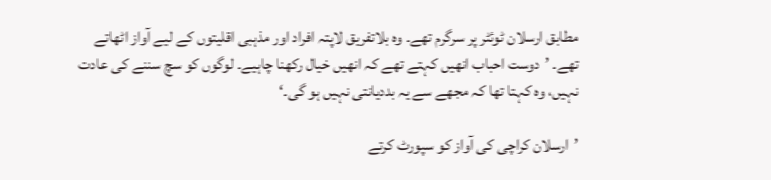مطابق ارسلان ٹوئٹر پر سرگرم تھے۔ وہ بلاتفریق لاپتہ افراد اور مذہبی اقلیتوں کے لیے آواز اٹھاتے تھے۔ ’دوست احباب انھیں کہتے تھے کہ انھیں خیال رکھنا چاہیے۔ لوگوں کو سچ سننے کی عادت نہیں، وہ کہتا تھا کہ مجھے سے یہ بددیانتی نہیں ہو گی۔‘

’ارسلان کراچی کی آواز کو سپورٹ کرتے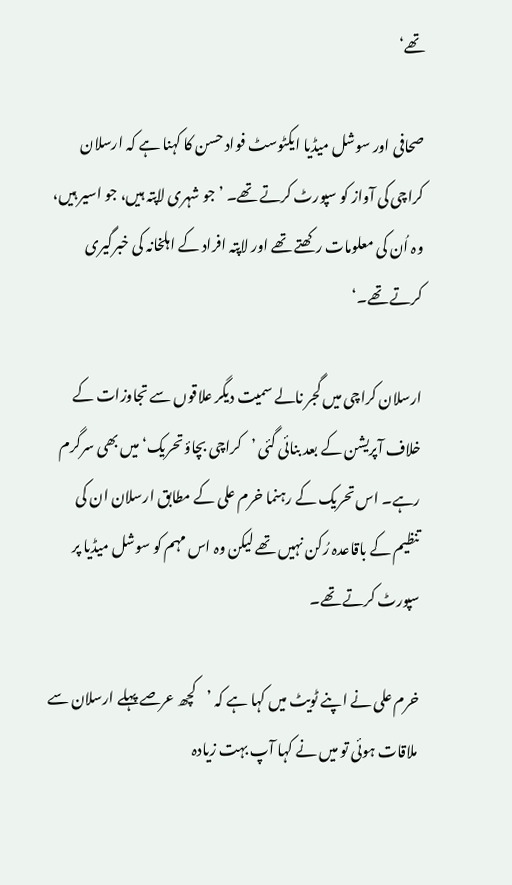تھے‘

صحافی اور سوشل میڈیا ایکٹوسٹ فواد حسن کا کہنا ہے کہ ارسلان کراچی کی آواز کو سپورٹ کرتے تھے۔ ’جو شہری لاپتہ ہیں، جو اسیر ہیں، وہ اُن کی معلومات رکھتے تھے اور لاپتہ افراد کے اہلخانہ کی خبرگیری کرتے تھے۔‘

ارسلان کراچی میں گجر نالے سمیت دیگر علاقوں سے تجاوزات کے خلاف آپریشن کے بعد بنائی گئی ’کراچی بچاؤ تحریک‘ میں بھی سرگرم رہے۔ اس تحریک کے رہنما خرم علی کے مطابق ارسلان ان کی تنظیم کے باقاعدہ رُکن نہیں تھے لیکن وہ اس مہم کو سوشل میڈیا پر سپورٹ کرتے تھے۔

خرم علی نے اپنے ٹویٹ میں کہا ہے کہ ’کچھ عرصے پہلے ارسلان سے ملاقات ہوئی تو میں نے کہا آپ بہت زیادہ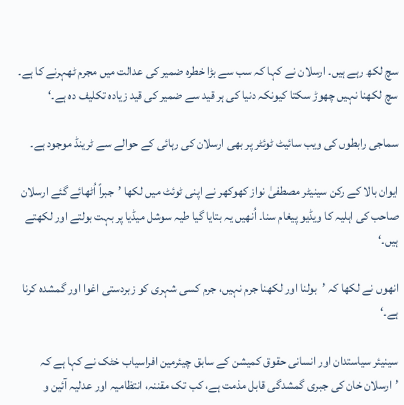سچ لکھ رہے ہیں۔ ارسلان نے کہا کہ سب سے بڑا خطرہ ضمیر کی عدالت میں مجرم ٹھہرنے کا ہے۔ سچ لکھنا نہیں چھوڑ سکتا کیونکہ دنیا کی ہر قید سے ضمیر کی قید زیادہ تکلیف دہ ہے۔‘

سماجی رابطوں کی ویب سائیٹ ٹوئٹر پر بھی ارسلان کی رہائی کے حوالے سے ٹرینڈ موجود ہے۔

ایوان بالا کے رکن سینیٹر مصطفیٰ نواز کھوکھر نے اپنی ٹوئٹ میں لکھا ’جبراً اُٹھائے گئے ارسلان صاحب کی اہلیہ کا ویڈیو پیغام سنا۔ اُنھیں یہ بتایا گیا طیہ سوشل میڈیا پر بہت بولتے اور لکھتے ہیں۔‘

انھوں نے لکھا کہ ’بولنا اور لکھنا جرم نہیں، جرم کسی شہری کو زبردستی اغوا اور گمشدہ کرنا ہے۔‘

سینیئر سیاستدان اور انسانی حقوق کمیشن کے سابق چیئرمین افراسیاب خٹک نے کہا ہے کہ ’ارسلان خان کی جبری گمشدگی قابل مذمت ہے، کب تک مقننہ، انتظامیہ اور عدلیہ آئین و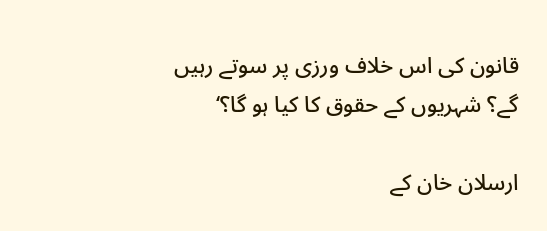قانون کی اس خلاف ورزی پر سوتے رہیں گے؟ شہریوں کے حقوق کا کیا ہو گا؟‘

ارسلان خان کے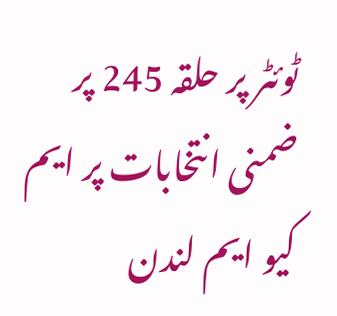ٹوئٹر پر حلقہ 245 پر ضمنی انتخابات پر ایم کیو ایم لندن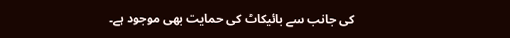کی جانب سے بائیکاٹ کی حمایت بھی موجود ہے۔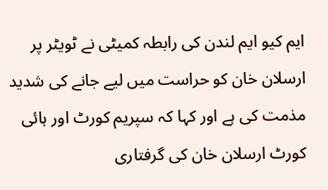ایم کیو ایم لندن کی رابطہ کمیٹی نے ٹویٹر پر ارسلان خان کو حراست میں لیے جانے کی شدید مذمت کی ہے اور کہا کہ سپریم کورٹ اور ہائی کورٹ ارسلان خان کی گرفتاری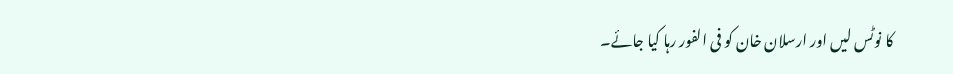کا نوٹس لیں اور ارسلان خان کو فی الفور رہا کیا جائے۔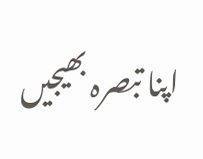اپنا تبصرہ بھیجیں